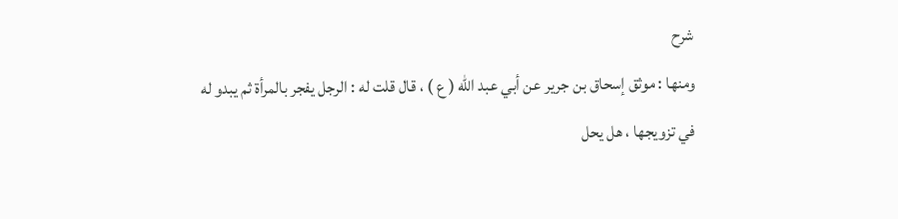شرح
ومنها : موثق إسحاق بن جرير عن أبي عبد الله ( ع ) ، قال قلت له : الرجل يفجر بالمرأة ثم يبدو له في تزويجها ، هل يحل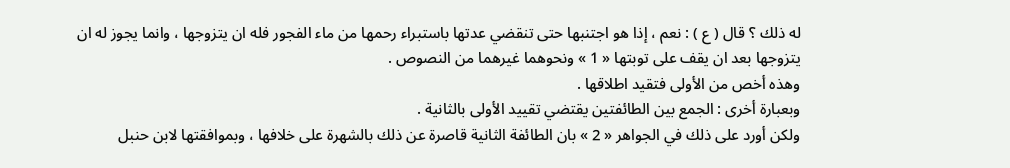له ذلك ؟ قال ( ع ) : نعم ، إذا هو اجتنبها حتى تنقضي عدتها باستبراء رحمها من ماء الفجور فله ان يتزوجها ، وانما يجوز له ان يتزوجها بعد ان يقف على توبتها « 1 » ونحوهما غيرهما من النصوص .
وهذه أخص من الأولى فتقيد اطلاقها .
وبعبارة أخرى : الجمع بين الطائفتين يقتضي تقييد الأولى بالثانية .
ولكن أورد على ذلك في الجواهر « 2 » بان الطائفة الثانية قاصرة عن ذلك بالشهرة على خلافها ، وبموافقتها لابن حنبل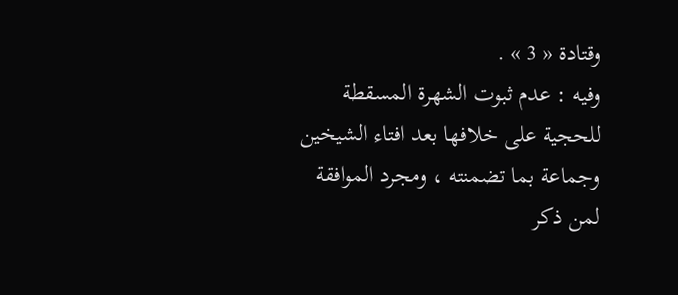وقتادة « 3 » .
وفيه : عدم ثبوت الشهرة المسقطة للحجية على خلافها بعد افتاء الشيخين وجماعة بما تضمنته ، ومجرد الموافقة لمن ذكر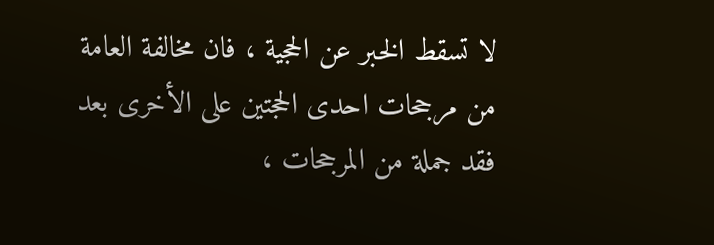لا تسقط الخبر عن الحجية ، فان مخالفة العامة من مرجحات احدى الحجتين على الأخرى بعد فقد جملة من المرجحات ،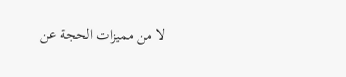لا من مميزات الحجة عن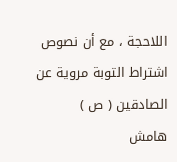اللاحجة ، مع أن نصوص اشتراط التوبة مروية عن الصادقين ( ص )
هامش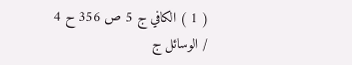( 1 ) الكافي ج 5 ص 356 ح 4 / الوسائل ج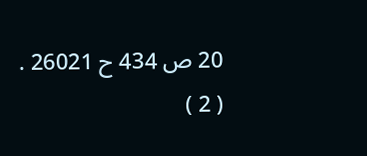20 ص 434 ح 26021 .
( 2 )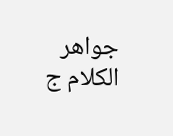جواهر الكلام ج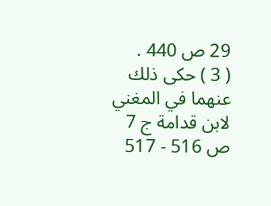29 ص 440 .
( 3 ) حكى ذلك عنهما في المغني لابن قدامة ج 7 ص 516 - 517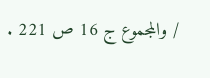/ والمجموع ج 16 ص 221 .